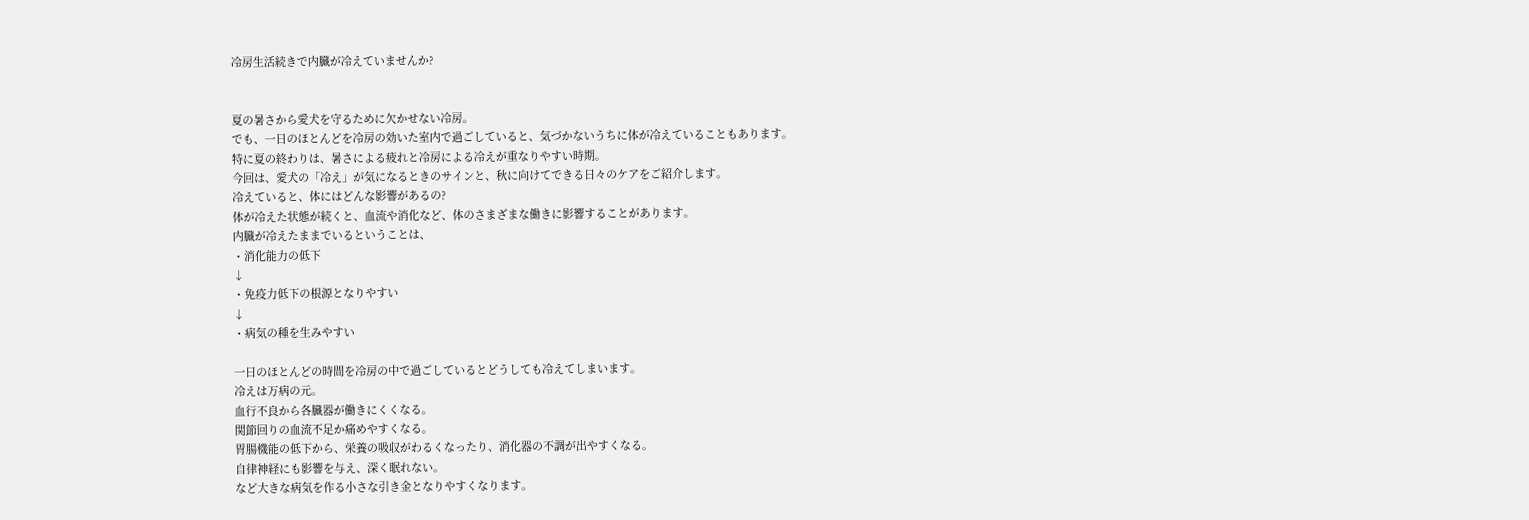冷房生活続きで内臓が冷えていませんか?


夏の暑さから愛犬を守るために欠かせない冷房。
でも、一日のほとんどを冷房の効いた室内で過ごしていると、気づかないうちに体が冷えていることもあります。
特に夏の終わりは、暑さによる疲れと冷房による冷えが重なりやすい時期。
今回は、愛犬の「冷え」が気になるときのサインと、秋に向けてできる日々のケアをご紹介します。
冷えていると、体にはどんな影響があるの?
体が冷えた状態が続くと、血流や消化など、体のさまざまな働きに影響することがあります。
内臓が冷えたままでいるということは、
・消化能力の低下
↓
・免疫力低下の根源となりやすい
↓
・病気の種を生みやすい

一日のほとんどの時間を冷房の中で過ごしているとどうしても冷えてしまいます。
冷えは万病の元。
血行不良から各臓器が働きにくくなる。
関節回りの血流不足か痛めやすくなる。
胃腸機能の低下から、栄養の吸収がわるくなったり、消化器の不調が出やすくなる。
自律神経にも影響を与え、深く眠れない。
など大きな病気を作る小さな引き金となりやすくなります。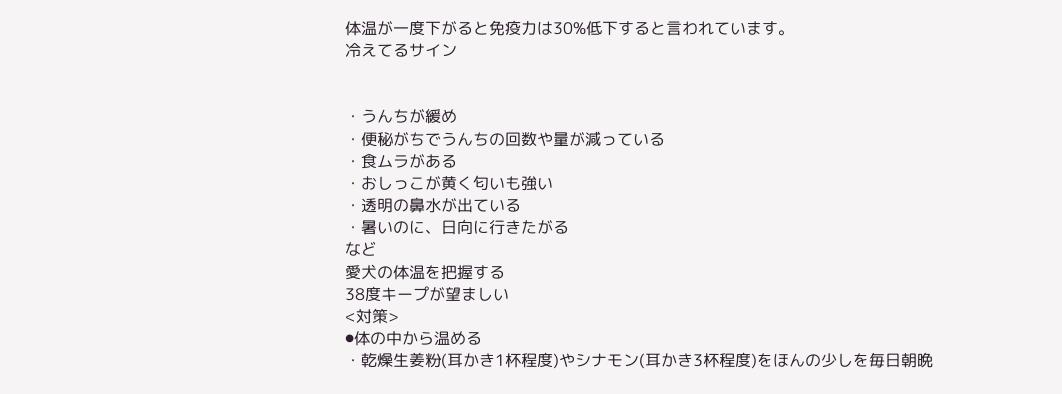体温が一度下がると免疫力は30%低下すると言われています。
冷えてるサイン


・うんちが緩め
・便秘がちでうんちの回数や量が減っている
・食ムラがある
・おしっこが黄く匂いも強い
・透明の鼻水が出ている
・暑いのに、日向に行きたがる
など
愛犬の体温を把握する
38度キープが望ましい
<対策>
⚫体の中から温める
・乾燥生姜粉(耳かき1杯程度)やシナモン(耳かき3杯程度)をほんの少しを毎日朝晩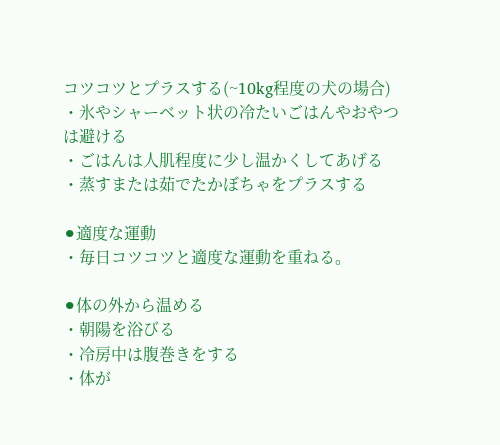コツコツとプラスする(~10kg程度の犬の場合)
・氷やシャーベット状の冷たいごはんやおやつは避ける
・ごはんは人肌程度に少し温かくしてあげる
・蒸すまたは茹でたかぼちゃをプラスする

⚫適度な運動
・毎日コツコツと適度な運動を重ねる。

⚫体の外から温める
・朝陽を浴びる
・冷房中は腹巻きをする
・体が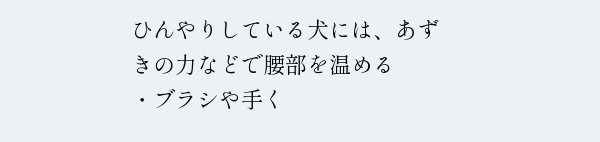ひんやりしている犬には、あずきの力などで腰部を温める
・ブラシや手く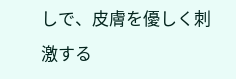しで、皮膚を優しく刺激する